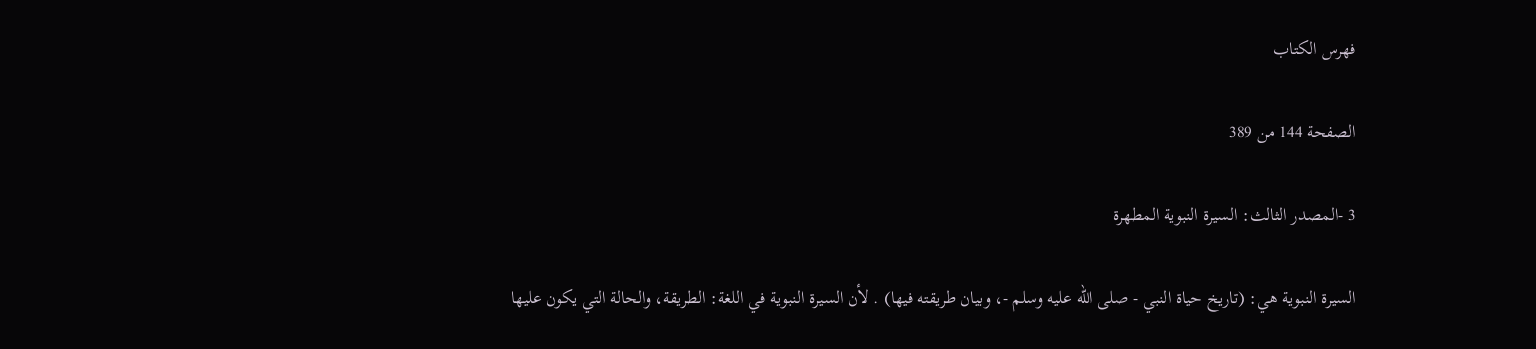فهرس الكتاب

الصفحة 144 من 389

3 -المصدر الثالث: السيرة النبوية المطهرة

السيرة النبوية هي: (تاريخ حياة النبي - صلى الله عليه وسلم -، وبيان طريقته فيها) . لأن السيرة النبوية في اللغة: الطريقة، والحالة التي يكون عليها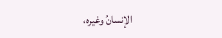الإنسانُ وغيره،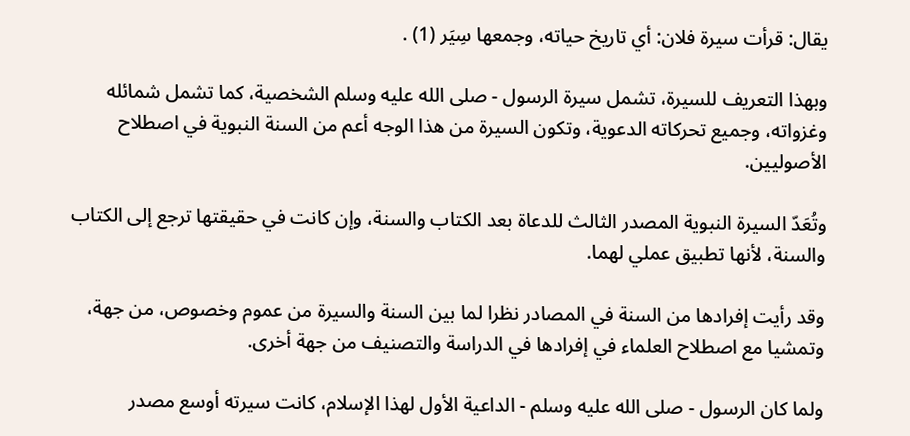يقال: قرأت سيرة فلان: أي تاريخ حياته، وجمعها سِيَر (1) .

وبهذا التعريف للسيرة، تشمل سيرة الرسول - صلى الله عليه وسلم الشخصية، كما تشمل شمائله وغزواته، وجميع تحركاته الدعوية، وتكون السيرة من هذا الوجه أعم من السنة النبوية في اصطلاح الأصوليين.

وتُعَدّ السيرة النبوية المصدر الثالث للدعاة بعد الكتاب والسنة، وإن كانت في حقيقتها ترجع إلى الكتاب والسنة، لأنها تطبيق عملي لهما.

وقد رأيت إفرادها من السنة في المصادر نظرا لما بين السنة والسيرة من عموم وخصوص، من جهة، وتمشيا مع اصطلاح العلماء في إفرادها في الدراسة والتصنيف من جهة أخرى.

ولما كان الرسول - صلى الله عليه وسلم - الداعية الأول لهذا الإسلام، كانت سيرته أوسع مصدر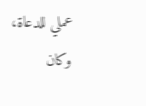عملي للدعاة، وكان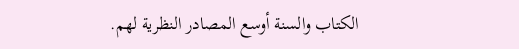الكتاب والسنة أوسع المصادر النظرية لهم.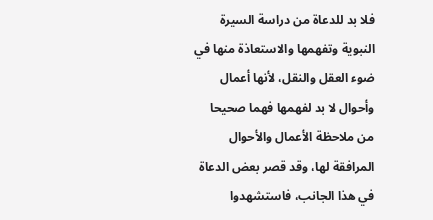فلا بد للدعاة من دراسة السيرة النبوية وتفهمها والاستعاذة منها في ضوء العقل والنقل، لأنها أعمال وأحوال لا بد لفهمها فهما صحيحا من ملاحظة الأعمال والأحوال المرافقة لها، وقد قصر بعض الدعاة في هذا الجانب، فاستشهدوا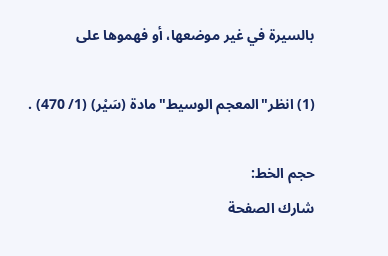بالسيرة في غير موضعها، أو فهموها على

(1) انظر"المعجم الوسيط"مادة (سَيْر) (1/ 470) .

حجم الخط:
شارك الصفحة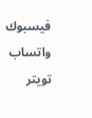فيسبوك واتساب تويتر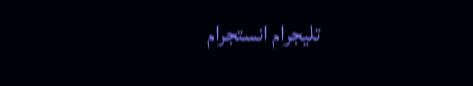تليجرام انستجرام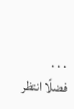. . .
فضلًا انتظر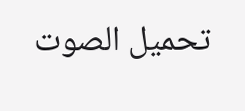تحميل الصوت